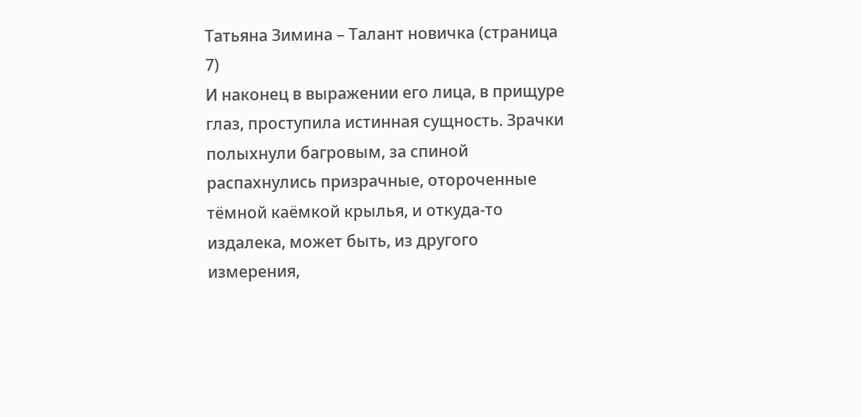Татьяна Зимина – Талант новичка (страница 7)
И наконец в выражении его лица, в прищуре глаз, проступила истинная сущность. Зрачки полыхнули багровым, за спиной распахнулись призрачные, отороченные тёмной каёмкой крылья, и откуда-то издалека, может быть, из другого измерения,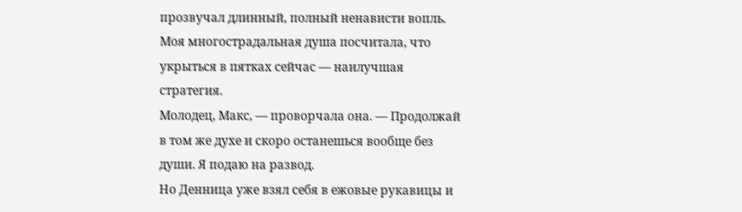прозвучал длинный, полный ненависти вопль.
Моя многострадальная душа посчитала, что укрыться в пятках сейчас — наилучшая стратегия.
Молодец, Макс, — проворчала она. — Продолжай в том же духе и скоро останешься вообще без души. Я подаю на развод.
Но Денница уже взял себя в ежовые рукавицы и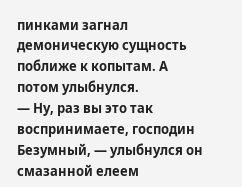пинками загнал демоническую сущность поближе к копытам. А потом улыбнулся.
— Ну, раз вы это так воспринимаете, господин Безумный, — улыбнулся он смазанной елеем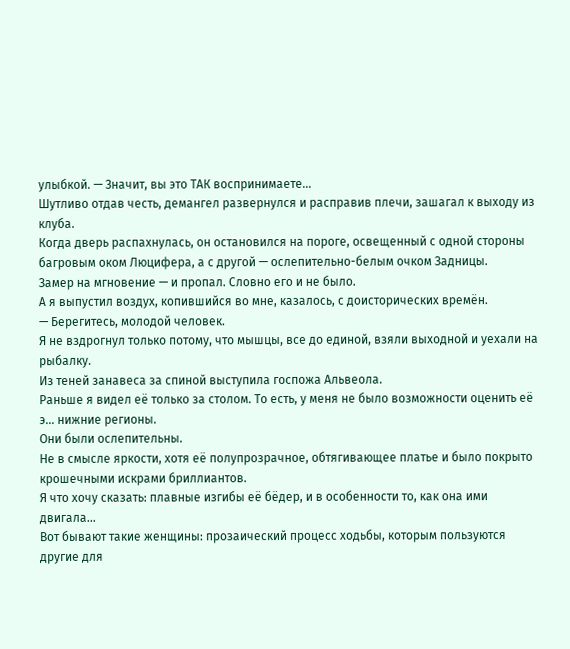улыбкой. — Значит, вы это ТАК воспринимаете...
Шутливо отдав честь, демангел развернулся и расправив плечи, зашагал к выходу из клуба.
Когда дверь распахнулась, он остановился на пороге, освещенный с одной стороны багровым оком Люцифера, а с другой — ослепительно-белым очком Задницы.
Замер на мгновение — и пропал. Словно его и не было.
А я выпустил воздух, копившийся во мне, казалось, с доисторических времён.
— Берегитесь, молодой человек.
Я не вздрогнул только потому, что мышцы, все до единой, взяли выходной и уехали на рыбалку.
Из теней занавеса за спиной выступила госпожа Альвеола.
Раньше я видел её только за столом. То есть, у меня не было возможности оценить её э... нижние регионы.
Они были ослепительны.
Не в смысле яркости, хотя её полупрозрачное, обтягивающее платье и было покрыто крошечными искрами бриллиантов.
Я что хочу сказать: плавные изгибы её бёдер, и в особенности то, как она ими двигала...
Вот бывают такие женщины: прозаический процесс ходьбы, которым пользуются другие для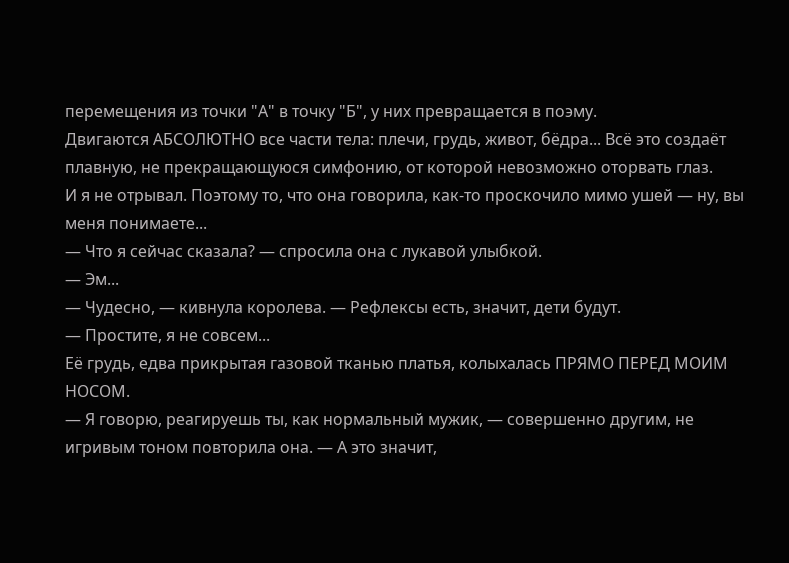перемещения из точки "А" в точку "Б", у них превращается в поэму.
Двигаются АБСОЛЮТНО все части тела: плечи, грудь, живот, бёдра... Всё это создаёт плавную, не прекращающуюся симфонию, от которой невозможно оторвать глаз.
И я не отрывал. Поэтому то, что она говорила, как-то проскочило мимо ушей — ну, вы меня понимаете...
— Что я сейчас сказала? — спросила она с лукавой улыбкой.
— Эм...
— Чудесно, — кивнула королева. — Рефлексы есть, значит, дети будут.
— Простите, я не совсем...
Её грудь, едва прикрытая газовой тканью платья, колыхалась ПРЯМО ПЕРЕД МОИМ НОСОМ.
— Я говорю, реагируешь ты, как нормальный мужик, — совершенно другим, не игривым тоном повторила она. — А это значит,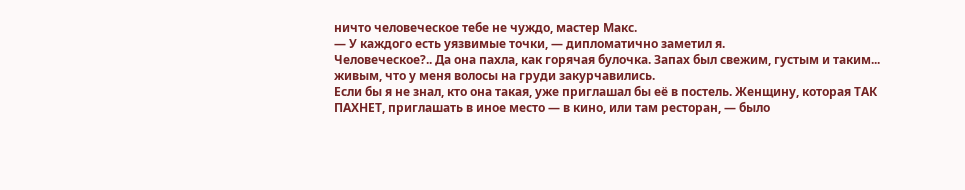ничто человеческое тебе не чуждо, мастер Макс.
— У каждого есть уязвимые точки, — дипломатично заметил я.
Человеческое?.. Да она пахла, как горячая булочка. Запах был свежим, густым и таким... живым, что у меня волосы на груди закурчавились.
Если бы я не знал, кто она такая, уже приглашал бы её в постель. Женщину, которая ТАК ПАХНЕТ, приглашать в иное место — в кино, или там ресторан, — было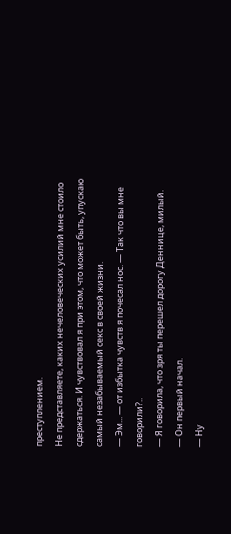преступлением.
Не представляете, каких нечеловеческих усилий мне стоило сдержаться. И чувствовал я при этом, что может быть, упускаю самый незабываемый секс в своей жизни.
— Эм... — от избытка чувств я почесал нос. — Так что вы мне говорили?..
— Я говорила, что зря ты перешел дорогу Деннице, милый.
— Он первый начал.
— Ну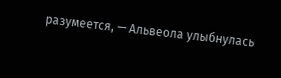разумеется, — Альвеола улыбнулась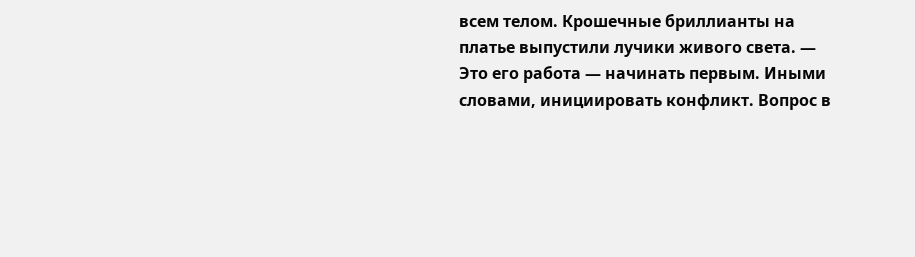всем телом. Крошечные бриллианты на платье выпустили лучики живого света. — Это его работа — начинать первым. Иными словами, инициировать конфликт. Вопрос в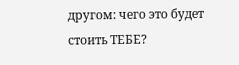другом: чего это будет стоить ТЕБЕ?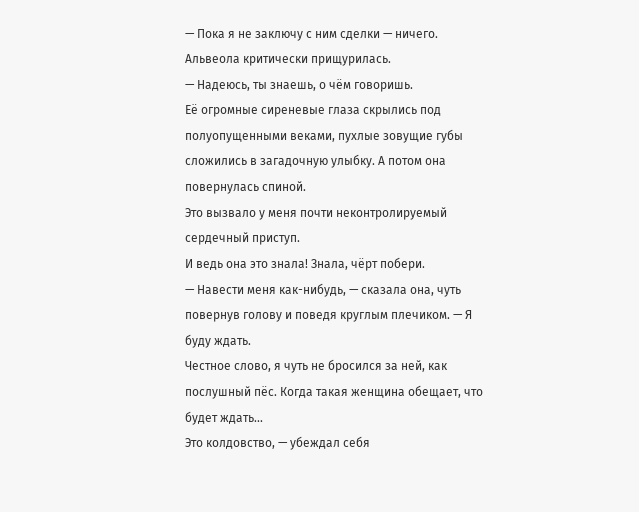— Пока я не заключу с ним сделки — ничего.
Альвеола критически прищурилась.
— Надеюсь, ты знаешь, о чём говоришь.
Её огромные сиреневые глаза скрылись под полуопущенными веками, пухлые зовущие губы сложились в загадочную улыбку. А потом она повернулась спиной.
Это вызвало у меня почти неконтролируемый сердечный приступ.
И ведь она это знала! Знала, чёрт побери.
— Навести меня как-нибудь, — сказала она, чуть повернув голову и поведя круглым плечиком. — Я буду ждать.
Честное слово, я чуть не бросился за ней, как послушный пёс. Когда такая женщина обещает, что будет ждать...
Это колдовство, — убеждал себя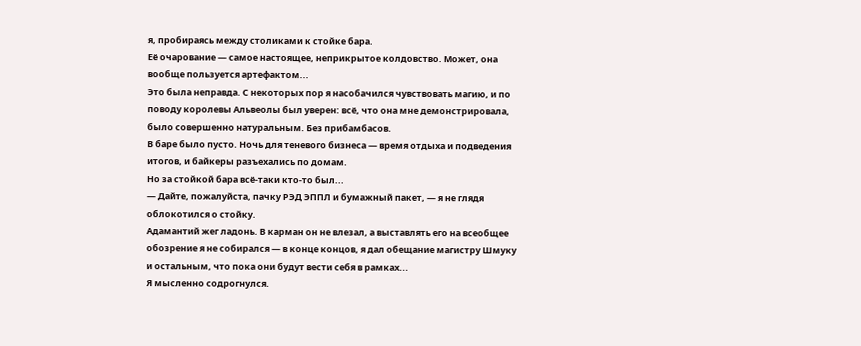я, пробираясь между столиками к стойке бара.
Её очарование — самое настоящее, неприкрытое колдовство. Может, она вообще пользуется артефактом...
Это была неправда. С некоторых пор я насобачился чувствовать магию, и по поводу королевы Альвеолы был уверен: всё, что она мне демонстрировала, было совершенно натуральным. Без прибамбасов.
В баре было пусто. Ночь для теневого бизнеса — время отдыха и подведения итогов, и байкеры разъехались по домам.
Но за стойкой бара всё-таки кто-то был...
— Дайте, пожалуйста, пачку РЭД ЭППЛ и бумажный пакет, — я не глядя облокотился о стойку.
Адамантий жег ладонь. В карман он не влезал, а выставлять его на всеобщее обозрение я не собирался — в конце концов, я дал обещание магистру Шмуку и остальным, что пока они будут вести себя в рамках...
Я мысленно содрогнулся.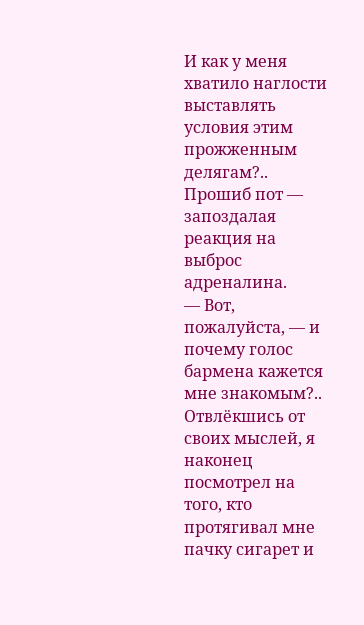И как у меня хватило наглости выставлять условия этим прожженным делягам?..
Прошиб пот — запоздалая реакция на выброс адреналина.
— Вот, пожалуйста, — и почему голос бармена кажется мне знакомым?.. Отвлёкшись от своих мыслей, я наконец посмотрел на того, кто протягивал мне пачку сигарет и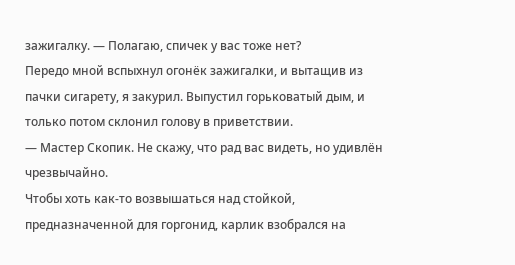зажигалку. — Полагаю, спичек у вас тоже нет?
Передо мной вспыхнул огонёк зажигалки, и вытащив из пачки сигарету, я закурил. Выпустил горьковатый дым, и только потом склонил голову в приветствии.
— Мастер Скопик. Не скажу, что рад вас видеть, но удивлён чрезвычайно.
Чтобы хоть как-то возвышаться над стойкой, предназначенной для горгонид, карлик взобрался на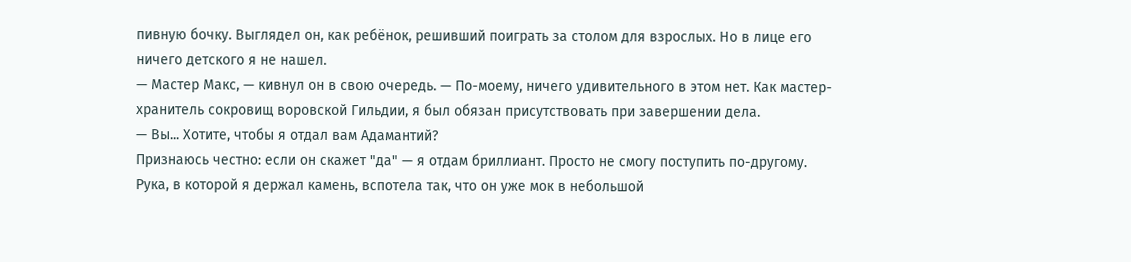пивную бочку. Выглядел он, как ребёнок, решивший поиграть за столом для взрослых. Но в лице его ничего детского я не нашел.
— Мастер Макс, — кивнул он в свою очередь. — По-моему, ничего удивительного в этом нет. Как мастер-хранитель сокровищ воровской Гильдии, я был обязан присутствовать при завершении дела.
— Вы... Хотите, чтобы я отдал вам Адамантий?
Признаюсь честно: если он скажет "да" — я отдам бриллиант. Просто не смогу поступить по-другому.
Рука, в которой я держал камень, вспотела так, что он уже мок в небольшой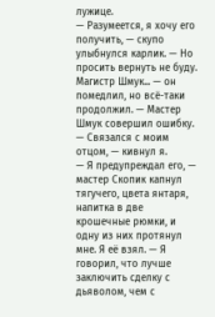лужице.
— Разумеется, я хочу его получить, — скупо улыбнулся карлик. — Но просить вернуть не буду. Магистр Шмук... — он помедлил, но всё-таки продолжил. — Мастер Шмук совершил ошибку.
— Связался с моим отцом, — кивнул я.
— Я предупреждал его, — мастер Скопик капнул тягучего, цвета янтаря, напитка в две крошечные рюмки, и одну из них протянул мне. Я её взял. — Я говорил, что лучше заключить сделку с дьяволом, чем с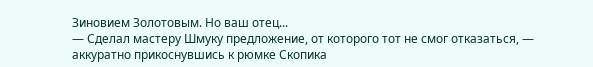Зиновием Золотовым. Но ваш отец...
— Сделал мастеру Шмуку предложение, от которого тот не смог отказаться, — аккуратно прикоснувшись к рюмке Скопика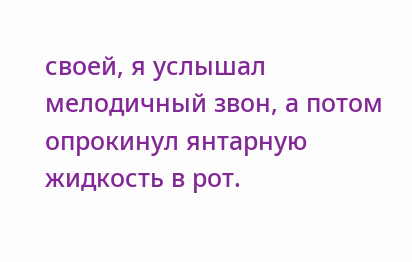своей, я услышал мелодичный звон, а потом опрокинул янтарную жидкость в рот.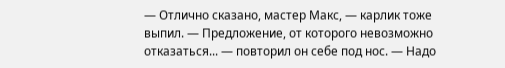— Отлично сказано, мастер Макс, — карлик тоже выпил. — Предложение, от которого невозможно отказаться... — повторил он себе под нос. — Надо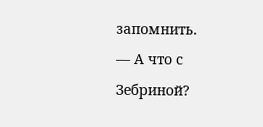запомнить.
— А что с Зебриной?